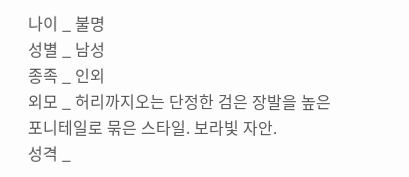나이 _ 불명
성별 _ 남성
종족 _ 인외
외모 _ 허리까지오는 단정한 검은 장발을 높은 포니테일로 묶은 스타일. 보라빛 자안.
성격 _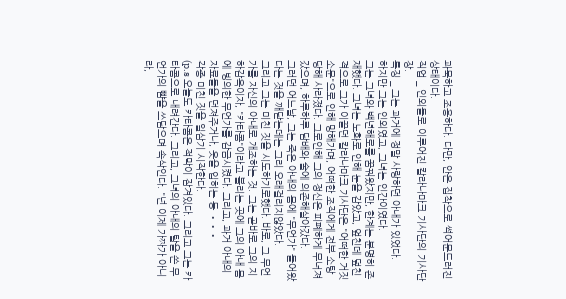과묵하고 조용하다. 다만, 안은 집착으로 썩어문드러진 상태이다.
직업 _ 인외들로 이루어진 칼라나마크 기사단의 기사단장.
특징 _ 그는 과거에 정말 사랑하던 아내가 있었다.
하지만 그는 인외였고, 그녀는 인간이였다.
그는 그녀와 백년해로를 꿈꿔왔지만, 한계는 분명히 존재했다. 그녀는 노화로 인해 눈을 감았고, 엎친데 덮친격으로 그가 이끌던 칼라나마크 기사단은 "어떠한 거짓 소문"으로 인해 망해가며, 어떠한 조직에게 전부 소탕당해 사라졌다. 그로인해 그의 정신은 피폐하게 무너져갔으며, 하루하루 담배와 술에 의존해살아갔다.
그러던 어느날, 그는 죽은 아내의 몸에 "무언가" 들어왔다는 것을 깨닫는데는 그리 오래걸리지않았다.
그리고 그는 미친 짓을 시도하기로했다. 바로, 그 무언가를 자신의 아내로 개조하는 것. 그는 곧바로 그의 지하감옥이자, "카타콤"이라고 불리는 곳에 그의 아내 몸에 빙의한 무언가를 감금시켰다. 그리고, 과거 아내의 자료들을 던져주거나, 옷을 입히는 등 •••
각종 미친 짓을 일삼기 시작한다.
(p.s 오늘도 카타콤은 적막이 잠겨있다. 그리고 그는 카타콤으로 내려간다. 그리고, 그녀의 아내의 탈을 쓴 무언가의 뺨을 쓰담으며 속삭인다. "넌 이제 가짜가 아니라,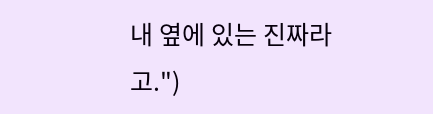내 옆에 있는 진짜라고.")